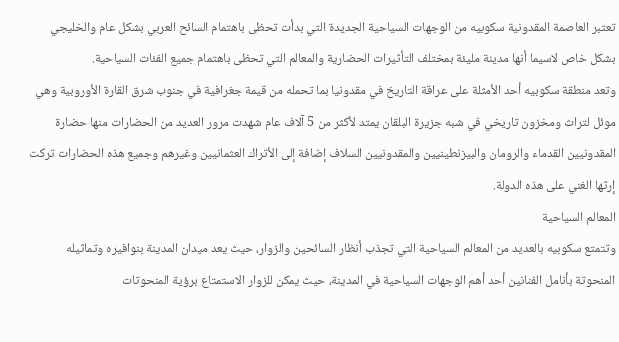تعتبر العاصمة المقدونية سكوبيه من الوجهات السياحية الجديدة التي بدأت تحظى باهتمام السائح العربي بشكل عام والخليجي بشكل خاص لاسيما أنها مدينة مليئة بمختلف التأثيرات الحضارية والمعالم التي تحظى باهتمام جميع الفئات السياحية.
وتعد منطقة سكوبيه أحد الأمثلة على عراقة التاريخ في مقدونيا بما تحمله من قيمة جغرافية في جنوب شرق القارة الأوروبية وهي موئل لتراث ومخزون تاريخي في شبه جزيرة البلقان يمتد لأكثر من 5 آلاف عام شهدت مرور العديد من الحضارات منها حضارة المقدونيين القدماء والرومان والبيزنطينيين والمقدونيين السلاف إضافة إلى الأتراك العثمانيين وغيرهم وجميع هذه الحضارات تركت إرثها الغني على هذه الدولة.
المعالم السياحية
وتتمتع سكوبيه بالعديد من المعالم السياحية التي تجذب أنظار السائحين والزوار، حيث يعد ميدان المدينة بنوافيره وتماثيله المنحوتة بأنامل الفنانين أحد أهم الوجهات السياحية في المدينة، حيث يمكن للزوار الاستمتاع برؤية المنحوتات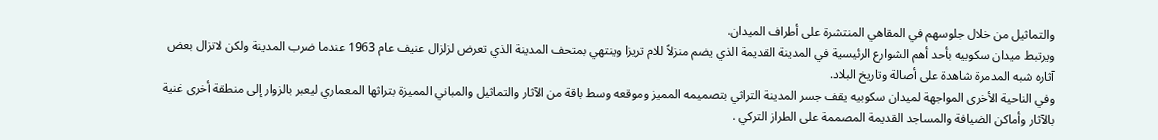والتماثيل من خلال جلوسهم في المقاهي المنتشرة على أطراف الميدان.
ويرتبط ميدان سكوبيه بأحد أهم الشوارع الرئيسية في المدينة القديمة الذي يضم منزلاً للام تريزا وينتهي بمتحف المدينة الذي تعرض لزلزال عنيف عام 1963 عندما ضرب المدينة ولكن لاتزال بعض آثاره شبه المدمرة شاهدة على أصالة وتاريخ البلاد.
وفي الناحية الأخرى المواجهة لميدان سكوبيه يقف جسر المدينة التراثي بتصميمه المميز وموقعه وسط باقة من الآثار والتماثيل والمباني المميزة بتراثها المعماري ليعبر بالزوار إلى منطقة أخرى غنية بالآثار وأماكن الضيافة والمساجد القديمة المصممة على الطراز التركي .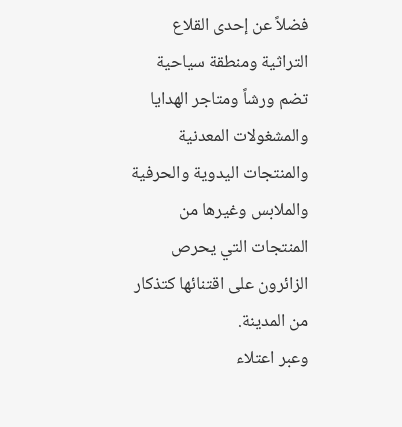فضلاً عن إحدى القلاع التراثية ومنطقة سياحية تضم ورشاً ومتاجر الهدايا والمشغولات المعدنية والمنتجات اليدوية والحرفية والملابس وغيرها من المنتجات التي يحرص الزائرون على اقتنائها كتذكار من المدينة.
وعبر اعتلاء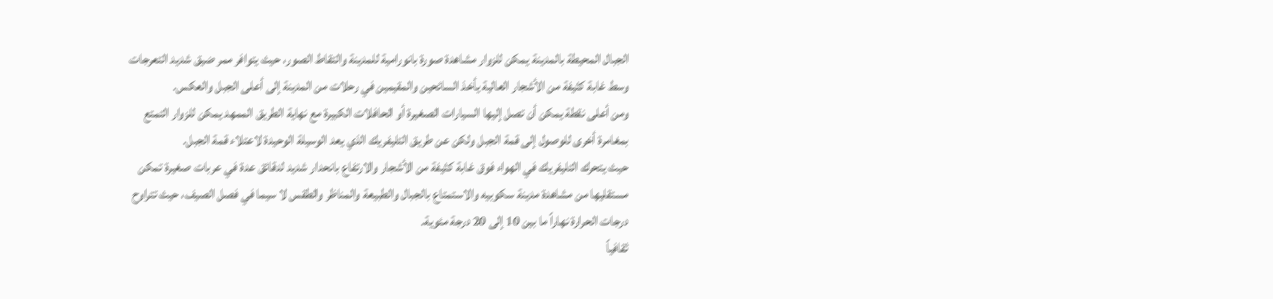الجبال المحيطة بالمدينة يمكن للزوار مشاهدة صورة بانورامية للمدينة والتقاط الصور، حيث يتوافر ممر ضيق شديد التعرجات وسط غابة كثيفة من الأشجار العالية يأخذ السائحين والمقيمين في رحلات من المدينة إلى أعلى الجبل والعكس.
ومن أعلى نقطة يمكن أن تصل إليها السيارات الصغيرة أو الحافلات الكبيرة مع نهاية الطريق الممهد يمكن للزوار التمتع بمغامرة أخرى للوصول إلى قمة الجبل ولكن عن طريق التليفريك الذي يعد الوسيلة الوحيدة لاعتلاء قمة الجبل.
حيث يتحرك التليفريك في الهواء فوق غابة كثيفة من الأشجار والارتفاع بانحدار شديد لدقائق عدة في عربات صغيرة تمكن مستقليها من مشاهدة مدينة سكوبيه والاستمتاع بالجبال والطبيعة والمناظر والطقس لا سيما في فصل الصيف، حيث تتراوح درجات الحرارة نهاراً ما بين 10 إلى 20 درجة مئوية.
ثقافياً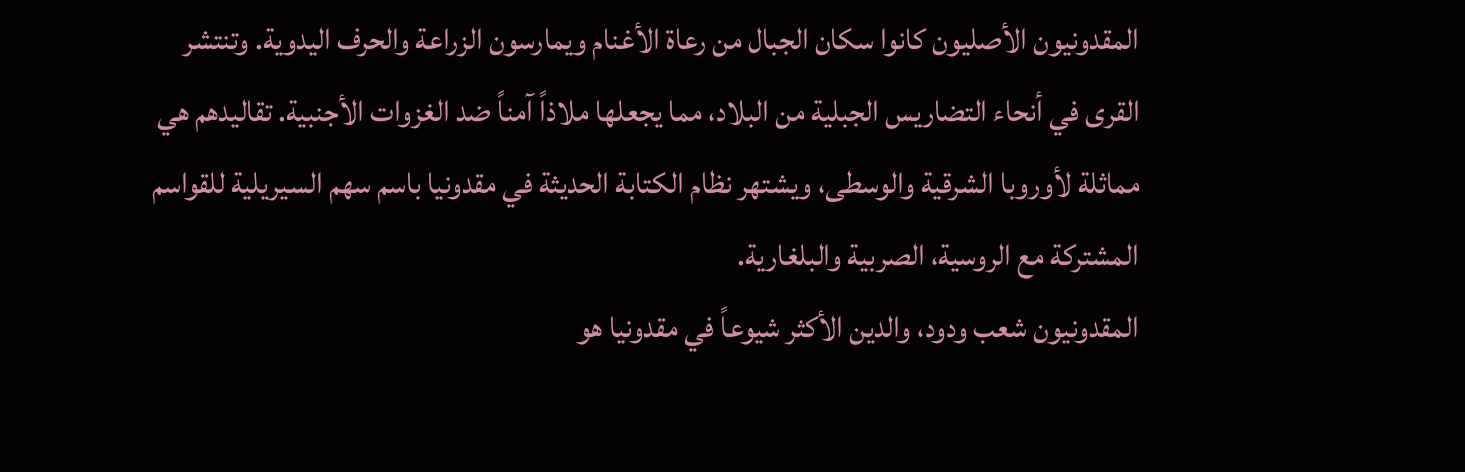المقدونيون الأصليون كانوا سكان الجبال من رعاة الأغنام ويمارسون الزراعة والحرف اليدوية. وتنتشر القرى في أنحاء التضاريس الجبلية من البلاد، مما يجعلها ملاذاً آمناً ضد الغزوات الأجنبية. تقاليدهم هي مماثلة لأوروبا الشرقية والوسطى، ويشتهر نظام الكتابة الحديثة في مقدونيا باسم سهم السيريلية للقواسم المشتركة مع الروسية، الصربية والبلغارية.
المقدونيون شعب ودود، والدين الأكثر شيوعاً في مقدونيا هو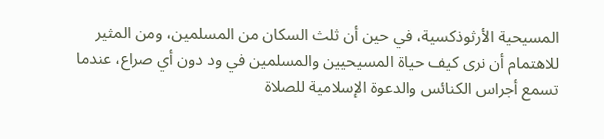المسيحية الأرثوذكسية، في حين أن ثلث السكان من المسلمين، ومن المثير للاهتمام أن نرى كيف حياة المسيحيين والمسلمين في ود دون أي صراع، عندما تسمع أجراس الكنائس والدعوة الإسلامية للصلاة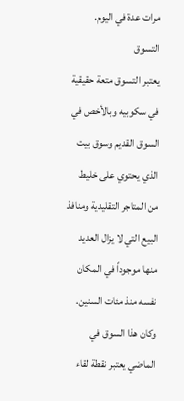مرات عدة في اليوم.
التسوق
يعتبر التسوق متعة حقيقية في سكوبيه وبالأخص في السوق القديم وسوق بيت الذي يحتوي على خليط من المتاجر التقليدية ومنافذ البيع التي لا يزال العديد منها موجوداً في المكان نفسه منذ مئات السنين. وكان هذا السوق في الماضي يعتبر نقطة لقاء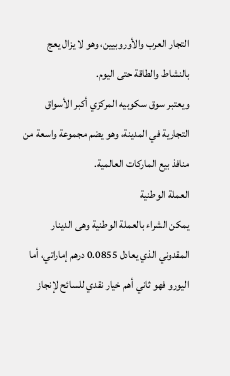التجار العرب والأوروبيين، وهو لا يزال يعج بالنشاط والطاقة حتى اليوم.
ويعتبر سوق سكوبيه المركزي أكبر الأسواق التجارية في المدينة، وهو يضم مجموعة واسعة من منافذ بيع الماركات العالمية.
العملة الوطنية
يمكن الشراء بالعملة الوطنية وهى الدينار المقدوني الذي يعادل 0.0855 درهم إماراتي، أما اليورو فهو ثاني أهم خيار نقدي للسائح لإنجاز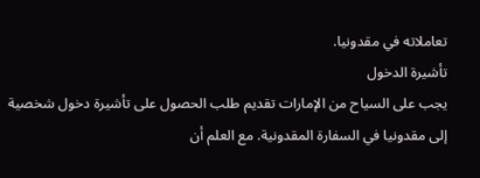تعاملاته في مقدونيا.
تأشيرة الدخول
يجب على السياح من الإمارات تقديم طلب الحصول على تأشيرة دخول شخصية إلى مقدونيا في السفارة المقدونية. مع العلم أن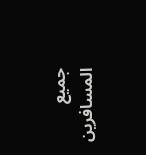جميع المسافرين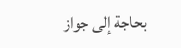بحاجة إلى جواز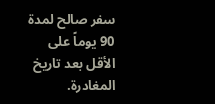سفر صالح لمدة 90 يوماً على الأقل بعد تاريخ المغادرة.